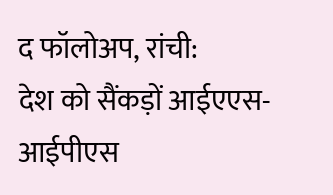द फॉलोअप, रांची:
देश को सैंकड़ों आईएएस-आईपीएस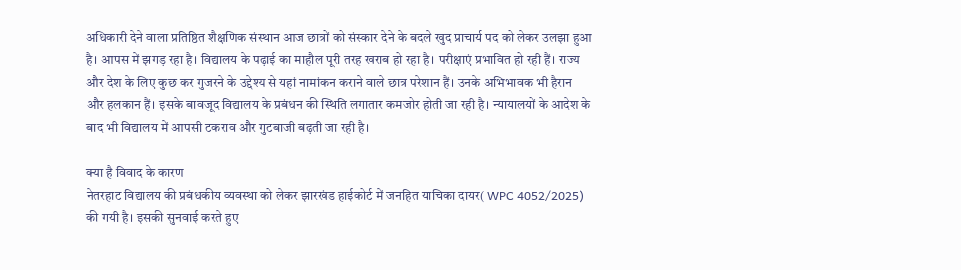अधिकारी देने वाला प्रतिष्ठित शैक्षणिक संस्थान आज छात्रों को संस्कार देने के बदले खुद प्राचार्य पद को लेकर उलझा हुआ है। आपस में झगड़ रहा है। विद्यालय के पढ़ाई का माहौल पूरी तरह खराब हो रहा है। परीक्षाएं प्रभावित हो रही हैं। राज्य और देश के लिए कुछ कर गुजरने के उद्देश्य से यहां नामांकन कराने वाले छात्र परेशान हैं। उनके अभिभावक भी हैरान और हलकान हैं। इसके बावजूद विद्यालय के प्रबंधन की स्थिति लगातार कमजोर होती जा रही है। न्यायालयों के आदेश के बाद भी विद्यालय में आपसी टकराव और गुटबाजी बढ़ती जा रही है।

क्या है विवाद के कारण
नेतरहाट विद्यालय की प्रबंधकीय व्यवस्था को लेकर झारखंड हाईकोर्ट में जनहित याचिका दायर( WPC 4052/2025) की गयी है। इसकी सुनवाई करते हुए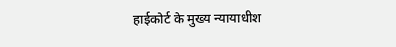हाईकोर्ट के मुख्य न्यायाधीश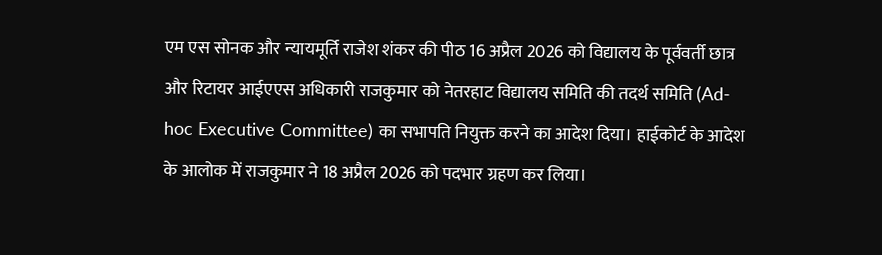एम एस सोनक और न्यायमूर्ति राजेश शंकर की पीठ 16 अप्रैल 2026 को विद्यालय के पूर्ववर्ती छात्र और रिटायर आईएएस अधिकारी राजकुमार को नेतरहाट विद्यालय समिति की तदर्थ समिति (Ad-hoc Executive Committee) का सभापति नियुक्त करने का आदेश दिया। हाईकोर्ट के आदेश के आलोक में राजकुमार ने 18 अप्रैल 2026 को पदभार ग्रहण कर लिया।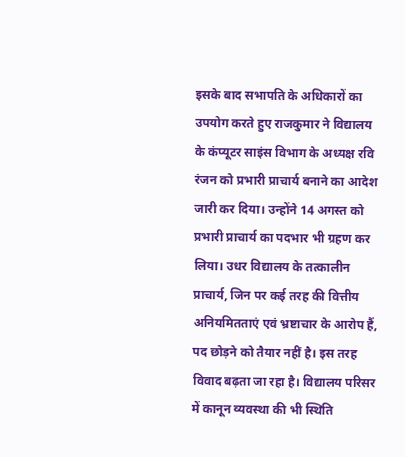इसके बाद सभापति के अधिकारों का उपयोग करते हुए राजकुमार ने विद्यालय के कंप्यूटर साइंस विभाग के अध्यक्ष रवि रंजन को प्रभारी प्राचार्य बनाने का आदेश जारी कर दिया। उन्होंने 14 अगस्त को प्रभारी प्राचार्य का पदभार भी ग्रहण कर लिया। उधर विद्यालय के तत्कालीन प्राचार्य, जिन पर कई तरह की वित्तीय अनियमितताएं एवं भ्रष्टाचार के आरोप हैं, पद छोड़ने को तैयार नहीं है। इस तरह विवाद बढ़ता जा रहा है। विद्यालय परिसर में कानून व्यवस्था की भी स्थिति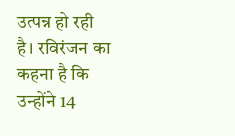उत्पन्न हो रही है। रविरंजन का कहना है कि उन्होंने 14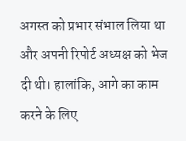अगस्त को प्रभार संभाल लिया था और अपनी रिपोर्ट अध्यक्ष को भेज दी थी। हालांकि, आगे का काम करने के लिए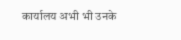कार्यालय अभी भी उनके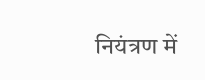नियंत्रण में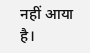नहीं आया है।